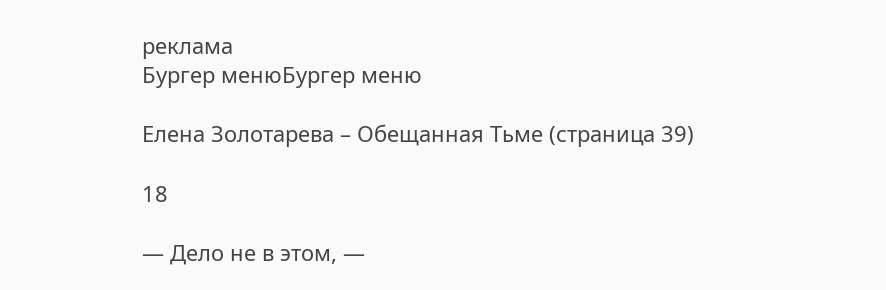реклама
Бургер менюБургер меню

Елена Золотарева – Обещанная Тьме (страница 39)

18

— Дело не в этом, —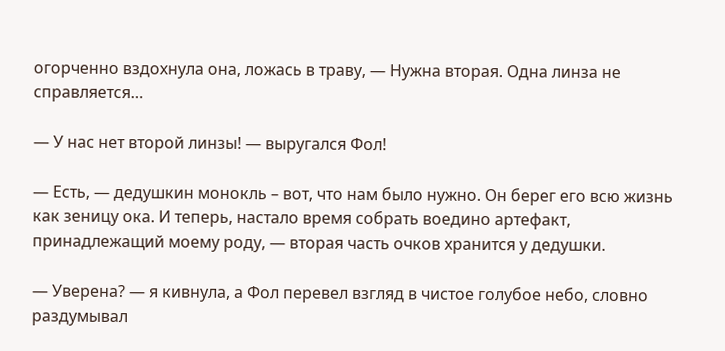огорченно вздохнула она, ложась в траву, — Нужна вторая. Одна линза не справляется…

— У нас нет второй линзы! — выругался Фол!

— Есть, — дедушкин монокль – вот, что нам было нужно. Он берег его всю жизнь как зеницу ока. И теперь, настало время собрать воедино артефакт, принадлежащий моему роду, — вторая часть очков хранится у дедушки.

— Уверена? — я кивнула, а Фол перевел взгляд в чистое голубое небо, словно раздумывал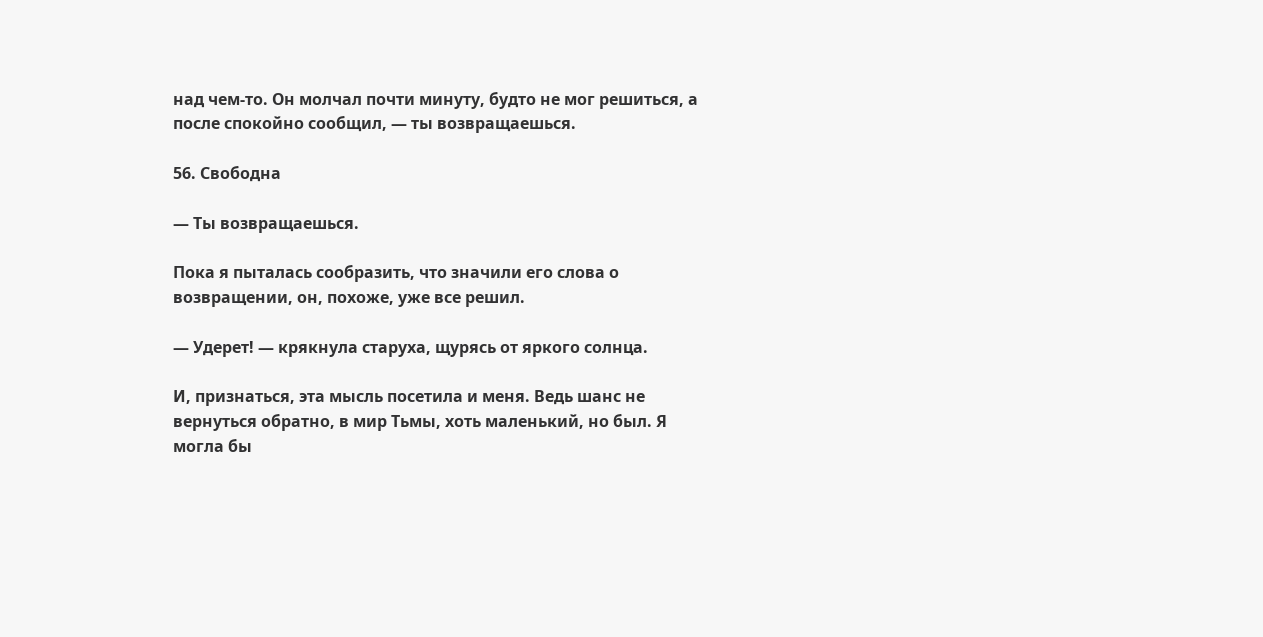над чем-то. Он молчал почти минуту, будто не мог решиться, а после спокойно сообщил, — ты возвращаешься.

56. Свободна

— Ты возвращаешься.

Пока я пыталась сообразить, что значили его слова о возвращении, он, похоже, уже все решил.

— Удерет! — крякнула старуха, щурясь от яркого солнца.

И, признаться, эта мысль посетила и меня. Ведь шанс не вернуться обратно, в мир Тьмы, хоть маленький, но был. Я могла бы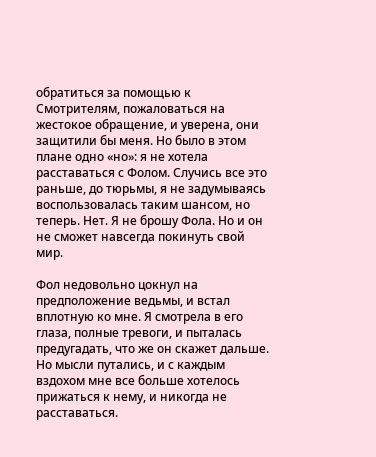обратиться за помощью к Смотрителям, пожаловаться на жестокое обращение, и уверена, они защитили бы меня. Но было в этом плане одно «но»: я не хотела расставаться с Фолом. Случись все это раньше, до тюрьмы, я не задумываясь воспользовалась таким шансом, но теперь. Нет. Я не брошу Фола. Но и он не сможет навсегда покинуть свой мир.

Фол недовольно цокнул на предположение ведьмы, и встал вплотную ко мне. Я смотрела в его глаза, полные тревоги, и пыталась предугадать, что же он скажет дальше. Но мысли путались, и с каждым вздохом мне все больше хотелось прижаться к нему, и никогда не расставаться.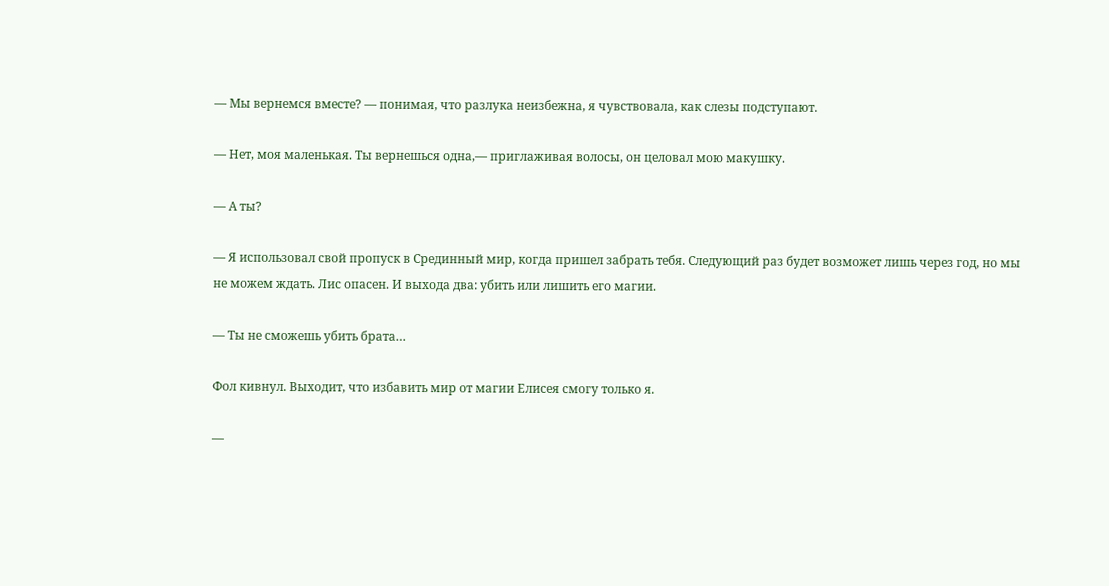— Мы вернемся вместе? — понимая, что разлука неизбежна, я чувствовала, как слезы подступают.

— Нет, моя маленькая. Ты вернешься одна,— приглаживая волосы, он целовал мою макушку.

— А ты?

— Я использовал свой пропуск в Срединный мир, когда пришел забрать тебя. Следующий раз будет возможет лишь через год, но мы не можем ждать. Лис опасен. И выхода два: убить или лишить его магии.

— Ты не сможешь убить брата…

Фол кивнул. Выходит, что избавить мир от магии Елисея смогу только я.

—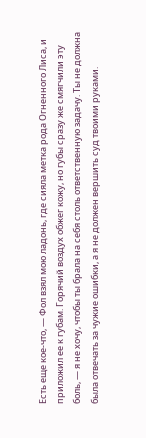Есть еще кое-что, — Фол взял мою ладонь, где сияла метка рода Огненного Лиса, и приложил ее к губам. Горячий воздух обжег кожу, но губы сразу же смягчили эту боль, — я не хочу, чтобы ты брала на себя столь ответственную задачу. Ты не должна была отвечать за чужие ошибки, а я не должен вершить суд твоими руками.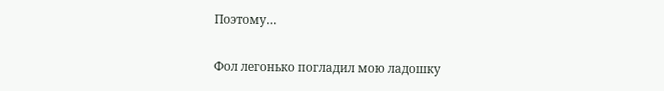Поэтому…

Фол легонько погладил мою ладошку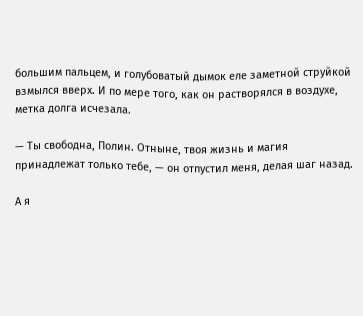большим пальцем, и голубоватый дымок еле заметной струйкой взмылся вверх. И по мере того, как он растворялся в воздухе, метка долга исчезала.

— Ты свободна, Полин. Отныне, твоя жизнь и магия принадлежат только тебе, — он отпустил меня, делая шаг назад.

А я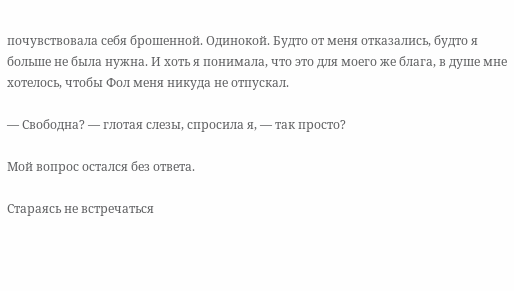почувствовала себя брошенной. Одинокой. Будто от меня отказались, будто я больше не была нужна. И хоть я понимала, что это для моего же блага, в душе мне хотелось, чтобы Фол меня никуда не отпускал.

— Свободна? — глотая слезы, спросила я, — так просто?

Мой вопрос остался без ответа.

Стараясь не встречаться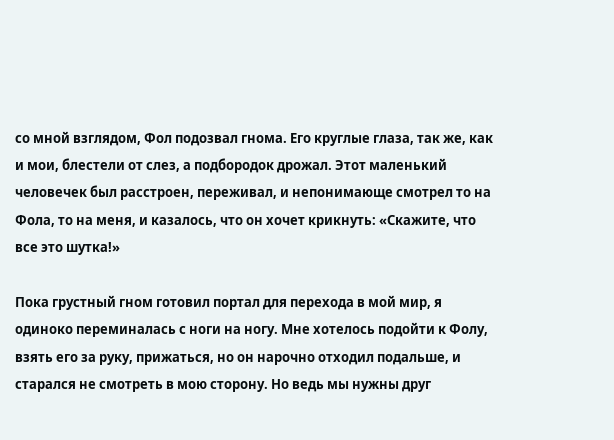со мной взглядом, Фол подозвал гнома. Его круглые глаза, так же, как и мои, блестели от слез, а подбородок дрожал. Этот маленький человечек был расстроен, переживал, и непонимающе смотрел то на Фола, то на меня, и казалось, что он хочет крикнуть: «Скажите, что все это шутка!»

Пока грустный гном готовил портал для перехода в мой мир, я одиноко переминалась с ноги на ногу. Мне хотелось подойти к Фолу, взять его за руку, прижаться, но он нарочно отходил подальше, и старался не смотреть в мою сторону. Но ведь мы нужны друг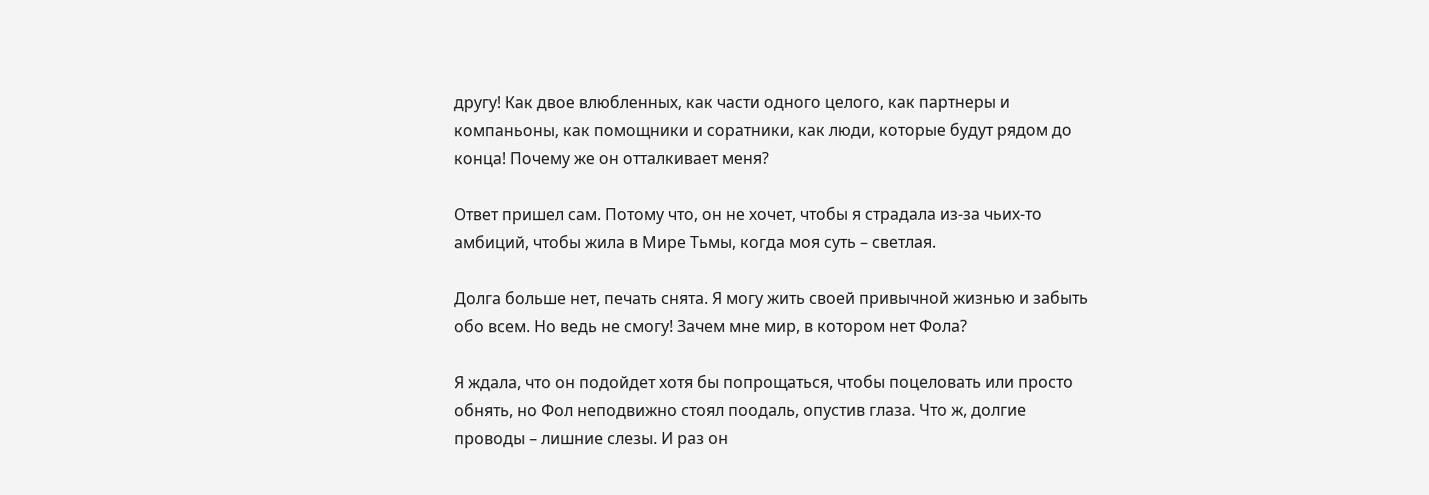другу! Как двое влюбленных, как части одного целого, как партнеры и компаньоны, как помощники и соратники, как люди, которые будут рядом до конца! Почему же он отталкивает меня?

Ответ пришел сам. Потому что, он не хочет, чтобы я страдала из-за чьих-то амбиций, чтобы жила в Мире Тьмы, когда моя суть – светлая.

Долга больше нет, печать снята. Я могу жить своей привычной жизнью и забыть обо всем. Но ведь не смогу! Зачем мне мир, в котором нет Фола?

Я ждала, что он подойдет хотя бы попрощаться, чтобы поцеловать или просто обнять, но Фол неподвижно стоял поодаль, опустив глаза. Что ж, долгие проводы – лишние слезы. И раз он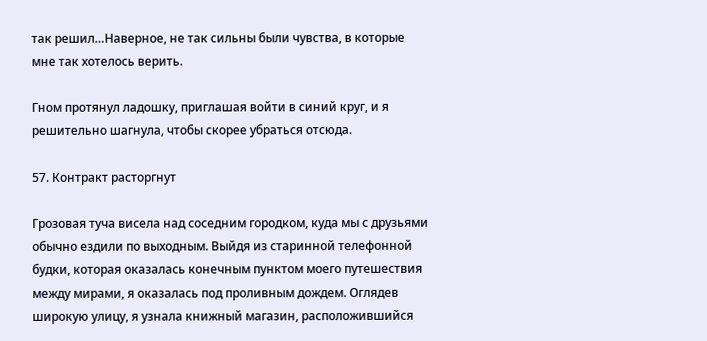так решил…Наверное, не так сильны были чувства, в которые мне так хотелось верить.

Гном протянул ладошку, приглашая войти в синий круг, и я решительно шагнула, чтобы скорее убраться отсюда.

57. Контракт расторгнут

Грозовая туча висела над соседним городком, куда мы с друзьями обычно ездили по выходным. Выйдя из старинной телефонной будки, которая оказалась конечным пунктом моего путешествия между мирами, я оказалась под проливным дождем. Оглядев широкую улицу, я узнала книжный магазин, расположившийся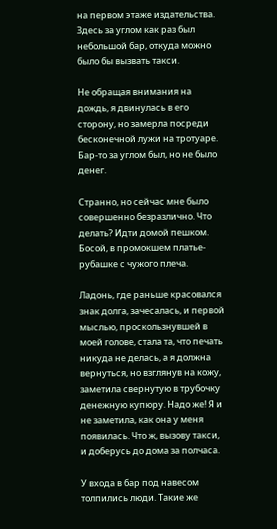на первом этаже издательства. Здесь за углом как раз был небольшой бар, откуда можно было бы вызвать такси.

Не обращая внимания на дождь, я двинулась в его сторону, но замерла посреди бесконечной лужи на тротуаре. Бар-то за углом был, но не было денег.

Странно, но сейчас мне было совершенно безразлично. Что делать? Идти домой пешком. Босой, в промокшем платье-рубашке с чужого плеча.

Ладонь, где раньше красовался знак долга, зачесалась, и первой мыслью, проскользнувшей в моей голове, стала та, что печать никуда не делась, а я должна вернуться, но взглянув на кожу, заметила свернутую в трубочку денежную купюру. Надо же! Я и не заметила, как она у меня появилась. Что ж, вызову такси, и доберусь до дома за полчаса.

У входа в бар под навесом толпились люди. Такие же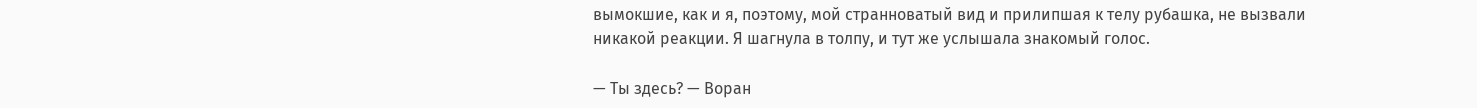вымокшие, как и я, поэтому, мой странноватый вид и прилипшая к телу рубашка, не вызвали никакой реакции. Я шагнула в толпу, и тут же услышала знакомый голос.

— Ты здесь? — Воран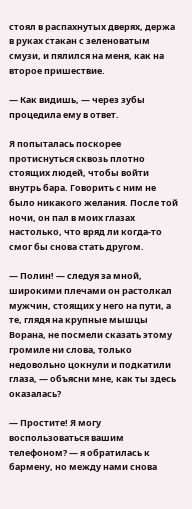стоял в распахнутых дверях, держа в руках стакан с зеленоватым смузи, и пялился на меня, как на второе пришествие.

— Как видишь, — через зубы процедила ему в ответ.

Я попыталась поскорее протиснуться сквозь плотно стоящих людей, чтобы войти внутрь бара. Говорить с ним не было никакого желания. После той ночи, он пал в моих глазах настолько, что вряд ли когда-то смог бы снова стать другом.

— Полин! — следуя за мной, широкими плечами он растолкал мужчин, стоящих у него на пути, а те, глядя на крупные мышцы Ворана, не посмели сказать этому громиле ни слова, только недовольно цокнули и подкатили глаза, — объясни мне, как ты здесь оказалась?

— Простите! Я могу воспользоваться вашим телефоном? — я обратилась к бармену, но между нами снова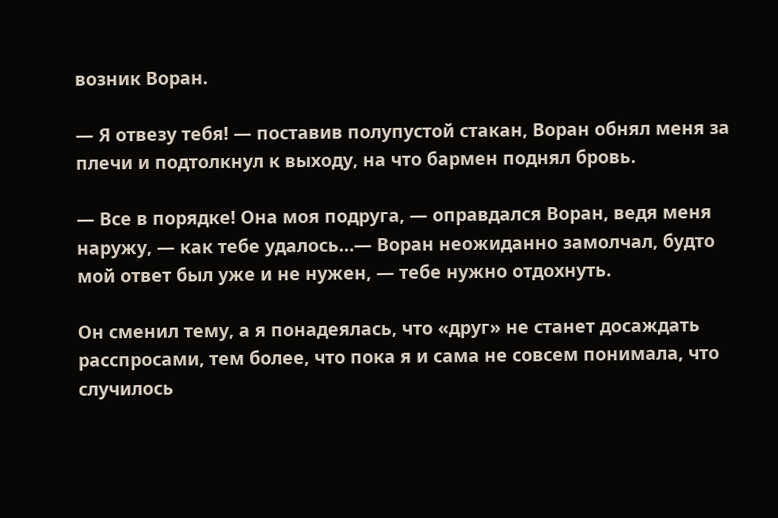возник Воран.

— Я отвезу тебя! — поставив полупустой стакан, Воран обнял меня за плечи и подтолкнул к выходу, на что бармен поднял бровь.

— Все в порядке! Она моя подруга, — оправдался Воран, ведя меня наружу, — как тебе удалось…— Воран неожиданно замолчал, будто мой ответ был уже и не нужен, — тебе нужно отдохнуть.

Он сменил тему, а я понадеялась, что «друг» не станет досаждать расспросами, тем более, что пока я и сама не совсем понимала, что случилось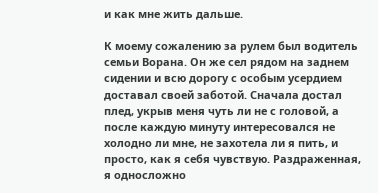и как мне жить дальше.

К моему сожалению за рулем был водитель семьи Ворана. Он же сел рядом на заднем сидении и всю дорогу с особым усердием доставал своей заботой. Сначала достал плед, укрыв меня чуть ли не с головой, а после каждую минуту интересовался не холодно ли мне, не захотела ли я пить, и просто, как я себя чувствую. Раздраженная, я односложно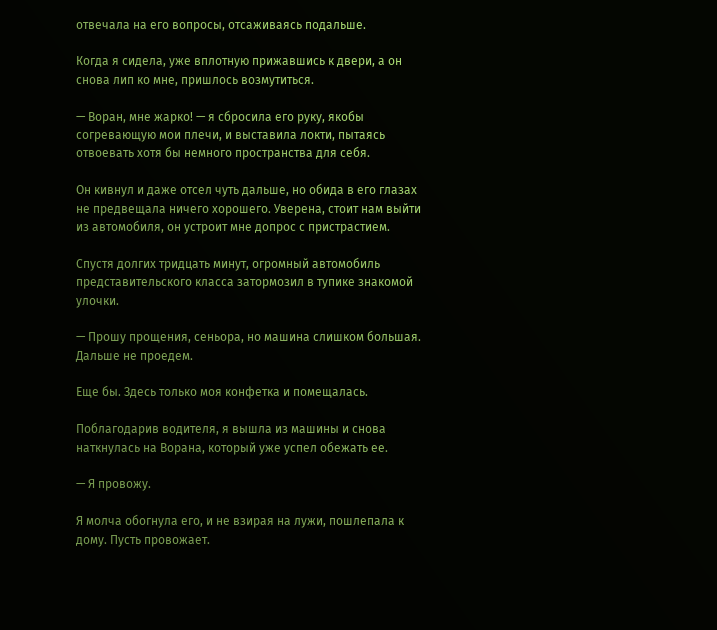отвечала на его вопросы, отсаживаясь подальше.

Когда я сидела, уже вплотную прижавшись к двери, а он снова лип ко мне, пришлось возмутиться.

— Воран, мне жарко! — я сбросила его руку, якобы согревающую мои плечи, и выставила локти, пытаясь отвоевать хотя бы немного пространства для себя.

Он кивнул и даже отсел чуть дальше, но обида в его глазах не предвещала ничего хорошего. Уверена, стоит нам выйти из автомобиля, он устроит мне допрос с пристрастием.

Спустя долгих тридцать минут, огромный автомобиль представительского класса затормозил в тупике знакомой улочки.

— Прошу прощения, сеньора, но машина слишком большая. Дальше не проедем.

Еще бы. Здесь только моя конфетка и помещалась.

Поблагодарив водителя, я вышла из машины и снова наткнулась на Ворана, который уже успел обежать ее.

— Я провожу.

Я молча обогнула его, и не взирая на лужи, пошлепала к дому. Пусть провожает.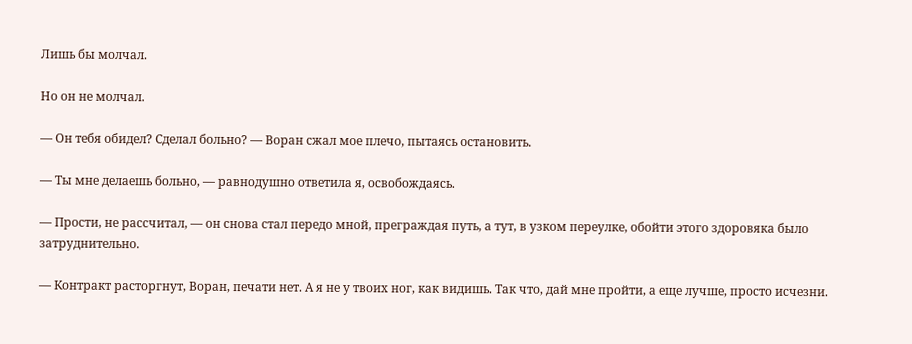Лишь бы молчал.

Но он не молчал.

— Он тебя обидел? Сделал больно? — Воран сжал мое плечо, пытаясь остановить.

— Ты мне делаешь больно, — равнодушно ответила я, освобождаясь.

— Прости, не рассчитал, — он снова стал передо мной, преграждая путь, а тут, в узком переулке, обойти этого здоровяка было затруднительно.

— Контракт расторгнут, Воран, печати нет. А я не у твоих ног, как видишь. Так что, дай мне пройти, а еще лучше, просто исчезни.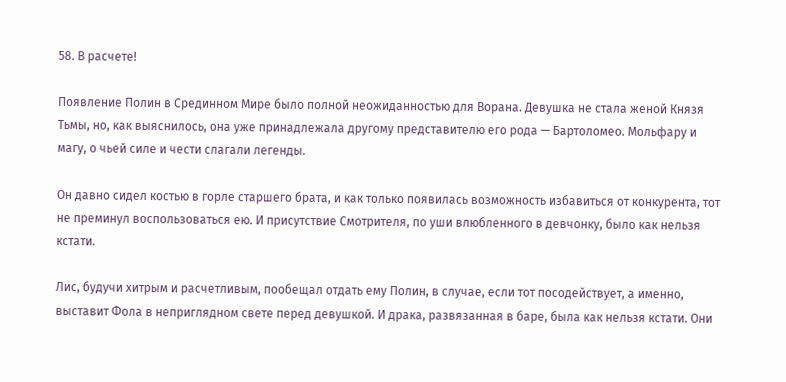58. В расчете!

Появление Полин в Срединном Мире было полной неожиданностью для Ворана. Девушка не стала женой Князя Тьмы, но, как выяснилось, она уже принадлежала другому представителю его рода — Бартоломео. Мольфару и магу, о чьей силе и чести слагали легенды.

Он давно сидел костью в горле старшего брата, и как только появилась возможность избавиться от конкурента, тот не преминул воспользоваться ею. И присутствие Смотрителя, по уши влюбленного в девчонку, было как нельзя кстати.

Лис, будучи хитрым и расчетливым, пообещал отдать ему Полин, в случае, если тот посодействует, а именно, выставит Фола в неприглядном свете перед девушкой. И драка, развязанная в баре, была как нельзя кстати. Они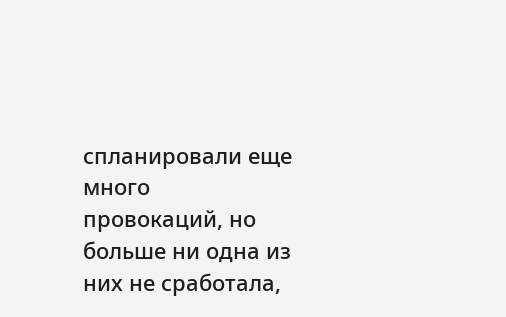спланировали еще много провокаций, но больше ни одна из них не сработала,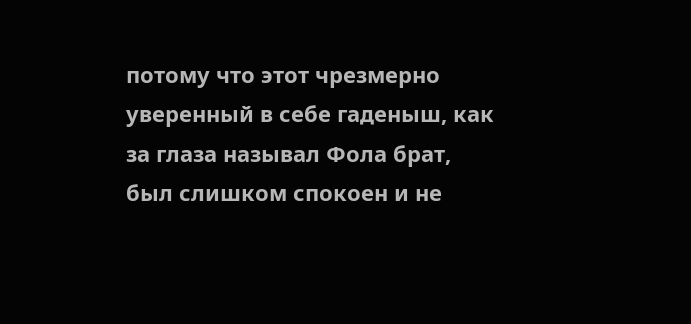потому что этот чрезмерно уверенный в себе гаденыш, как за глаза называл Фола брат, был слишком спокоен и не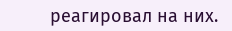реагировал на них.